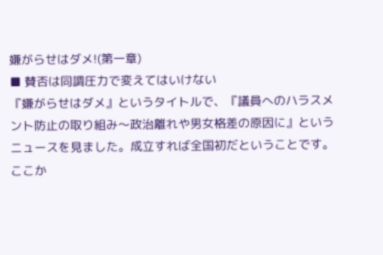嫌がらせはダメ!(第一章)
■ 賛否は同調圧力で変えてはいけない
『嫌がらせはダメ』というタイトルで、『議員へのハラスメント防止の取り組み〜政治離れや男女格差の原因に』というニュースを見ました。成立すれば全国初だということです。
ここか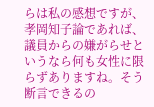らは私の感想ですが、孝岡知子論であれば、議員からの嫌がらせというなら何も女性に限らずありますね。そう断言できるの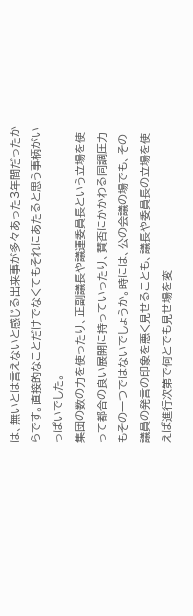は、無いとは言えないと感じる出来事が多々あった3年間だったからです。直接的なことだけでなくてもそれにあたると思う事柄がいっぱいでした。
集団の数の力を使ったり、正副議長や議運委員長という立場を使って都合の良い展開に持っていったり、賛否にかかわる同調圧力もその一つではないでしょうか。時には、公の会議の場でも、その議員の発言の印象を悪く見せることも、議長や委員長の立場を使えば進行次第で何とでも見せ場を変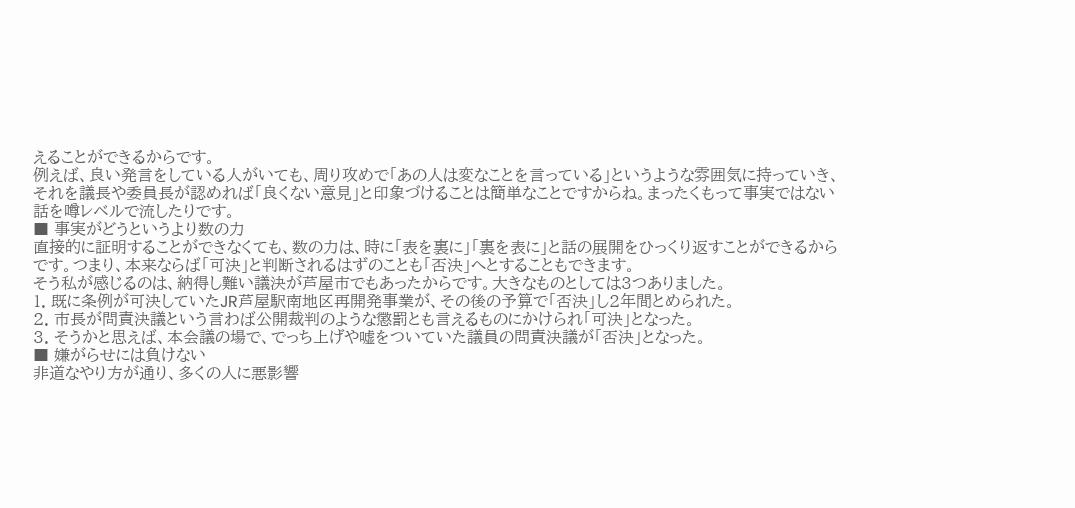えることができるからです。
例えば、良い発言をしている人がいても、周り攻めで「あの人は変なことを言っている」というような雰囲気に持っていき、それを議長や委員長が認めれば「良くない意見」と印象づけることは簡単なことですからね。まったくもって事実ではない話を噂レベルで流したりです。
■ 事実がどうというより数の力
直接的に証明することができなくても、数の力は、時に「表を裏に」「裏を表に」と話の展開をひっくり返すことができるからです。つまり、本来ならば「可決」と判断されるはずのことも「否決」へとすることもできます。
そう私が感じるのは、納得し難い議決が芦屋市でもあったからです。大きなものとしては3つありました。
1. 既に条例が可決していたJR芦屋駅南地区再開発事業が、その後の予算で「否決」し2年間とめられた。
2. 市長が問責決議という言わば公開裁判のような懲罰とも言えるものにかけられ「可決」となった。
3. そうかと思えば、本会議の場で、でっち上げや嘘をついていた議員の問責決議が「否決」となった。
■ 嫌がらせには負けない
非道なやり方が通り、多くの人に悪影響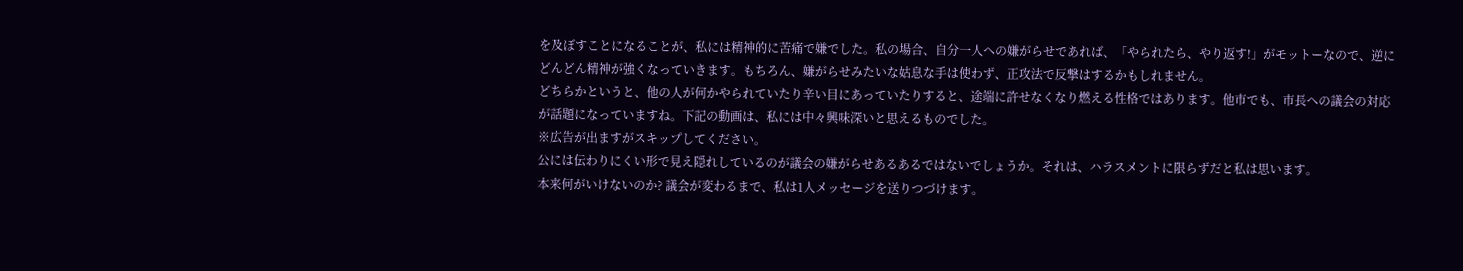を及ぼすことになることが、私には精神的に苦痛で嫌でした。私の場合、自分一人への嫌がらせであれば、「やられたら、やり返す!」がモットーなので、逆にどんどん精神が強くなっていきます。もちろん、嫌がらせみたいな姑息な手は使わず、正攻法で反撃はするかもしれません。
どちらかというと、他の人が何かやられていたり辛い目にあっていたりすると、途端に許せなくなり燃える性格ではあります。他市でも、市長への議会の対応が話題になっていますね。下記の動画は、私には中々興味深いと思えるものでした。
※広告が出ますがスキップしてください。
公には伝わりにくい形で見え隠れしているのが議会の嫌がらせあるあるではないでしょうか。それは、ハラスメントに限らずだと私は思います。
本来何がいけないのか? 議会が変わるまで、私は1人メッセージを送りつづけます。